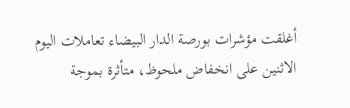أغلقت مؤشرات بورصة الدار البيضاء تعاملات اليوم الاثنين على انخفاض ملحوظ، متأثرة بموجة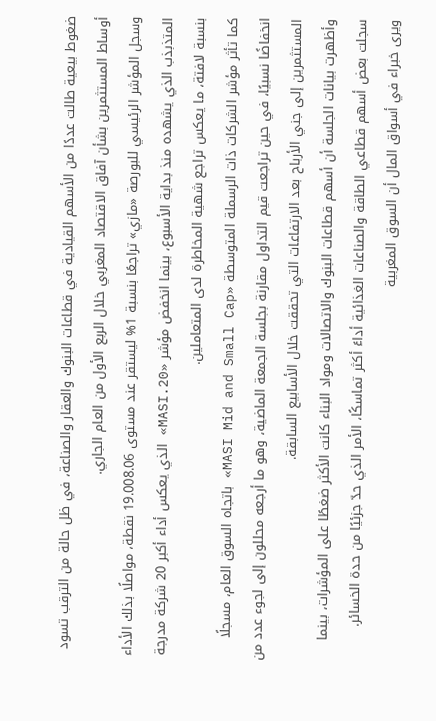ضغوط بيعية طالت عددًا من الأسهم القيادية في قطاعات البنوك والعقار والصناعة، في ظل حالة من الترقب تسود أوساط المستثمرين بشأن آفاق الاقتصاد المغربي خلال الربع الأول من العام الجاري.
وسجل المؤشر الرئيسي للبورصة «مازي» تراجعًا بنسبة 1% ليستقر عند مستوى 19.008.06 نقطة، مواصلًا بذلك الأداء المتذبذب الذي يشهده منذ بداية الأسبوع، بينما انخفض مؤشر «MASI.20» الذي يعكس أداء أكبر 20 شركة مدرجة بنسبة لافتة، ما يعكس تراجع شهية المخاطرة لدى المتعاملين.
كما تأثر مؤشر الشركات ذات الرسملة المتوسطة «MASI Mid and Small Cap» باتجاه السوق العام، مسجلًا انخفاضًا نسبيًا، في حين تراجعت قيم التداول مقارنة بجلسة الجمعة الماضية، وهو ما أرجعه محللون إلى لجوء عدد من المستثمرين إلى جني الأرباح بعد الارتفاعات التي تحققت خلال الأسابيع السابقة.
وأظهرت بيانات الجلسة أن أسهم قطاعات البنوك والاتصالات ومواد البناء كانت الأكثر ضغطًا على المؤشرات، بينما سجلت بعض أسهم قطاعي الطاقة والصناعات الغذائية أداءً أكثر تماسكًا، الأمر الذي حدّ جزئيًا من حدة الخسائر.
ويرى خبراء في أسواق المال أن السوق المغربية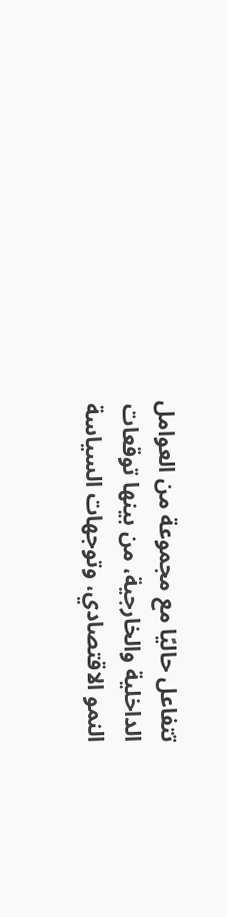تتفاعل حاليًا مع مجموعة من العوامل الداخلية والخارجية، من بينها توقعات النمو الاقتصادي، وتوجهات السياسة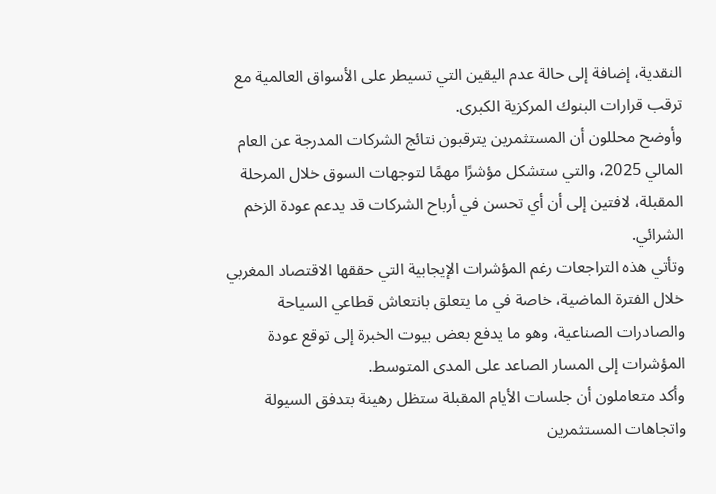النقدية، إضافة إلى حالة عدم اليقين التي تسيطر على الأسواق العالمية مع ترقب قرارات البنوك المركزية الكبرى.
وأوضح محللون أن المستثمرين يترقبون نتائج الشركات المدرجة عن العام المالي 2025، والتي ستشكل مؤشرًا مهمًا لتوجهات السوق خلال المرحلة المقبلة، لافتين إلى أن أي تحسن في أرباح الشركات قد يدعم عودة الزخم الشرائي.
وتأتي هذه التراجعات رغم المؤشرات الإيجابية التي حققها الاقتصاد المغربي خلال الفترة الماضية، خاصة في ما يتعلق بانتعاش قطاعي السياحة والصادرات الصناعية، وهو ما يدفع بعض بيوت الخبرة إلى توقع عودة المؤشرات إلى المسار الصاعد على المدى المتوسط.
وأكد متعاملون أن جلسات الأيام المقبلة ستظل رهينة بتدفق السيولة واتجاهات المستثمرين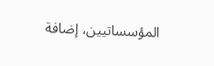المؤسساتيين، إضافة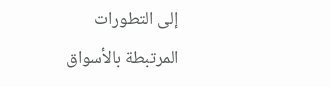إلى التطورات المرتبطة بالأسواق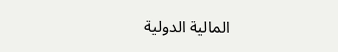المالية الدولية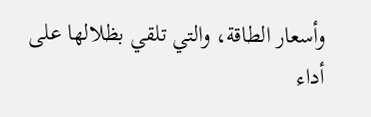وأسعار الطاقة، والتي تلقي بظلالها على أداء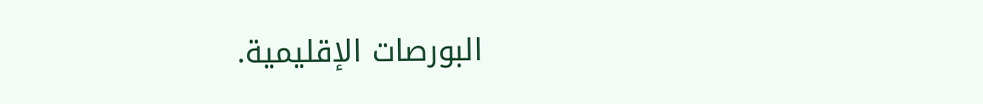البورصات الإقليمية.